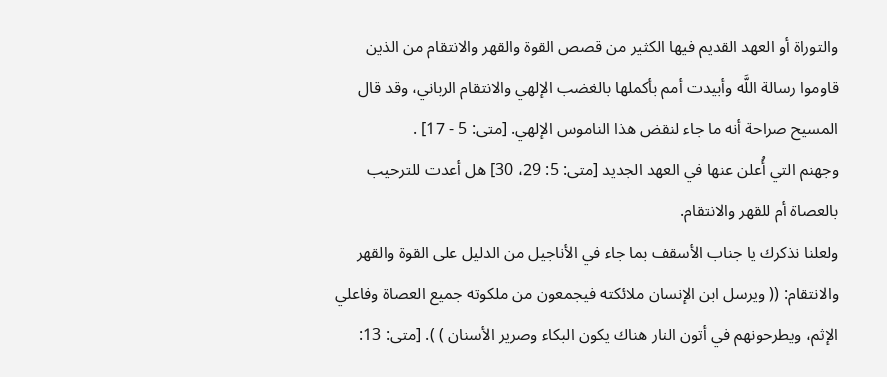والتوراة أو العهد القديم فيها الكثير من قصص القوة والقهر والانتقام من الذين قاوموا رسالة اللَّه وأبيدت أمم بأكملها بالغضب الإلهي والانتقام الرباني، وقد قال المسيح صراحة أنه ما جاء لنقض هذا الناموس الإلهي. [متى: 5 - 17] .
وجهنم التي أُعلن عنها في العهد الجديد [متى: 5: 29، 30] هل أعدت للترحيب بالعصاة أم للقهر والانتقام.
ولعلنا نذكرك يا جناب الأسقف بما جاء في الأناجيل من الدليل على القوة والقهر والانتقام: (( ويرسل ابن الإنسان ملائكته فيجمعون من ملكوته جميع العصاة وفاعلي الإثم، ويطرحونهم في أتون النار هناك يكون البكاء وصرير الأسنان ) ). [متى: 13: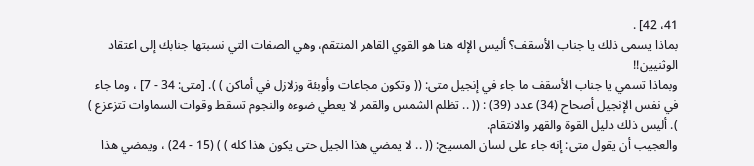41، 42] .
بماذا يسمى ذلك يا جناب الأسقف؟ أليس الإله هنا هو القوي القاهر المنتقم، وهي الصفات التي نسبتها جنابك إلى اعتقاد الوثنيين!!
وبماذا تسمي يا جناب الأسقف ما جاء في إنجيل متى: (( وتكون مجاعات وأوبئة وزلازل في أماكن ) ). [متى: 34 - 7] ، وما جاء في نفس الإنجيل أصحاح (34) عدد (39) : (( .. تظلم الشمس والقمر لا يعطي ضوءه والنجوم تسقط وقوات السماوات تتزعزع ) ). أليس ذلك دليل القوة والقهر والانتقام.
والعجيب أن يقول متى: إنه جاء على لسان المسيح: (( .. لا يمضي هذا الجيل حتى يكون هذا كله ) ) (15 - 24) ، ويمضي هذا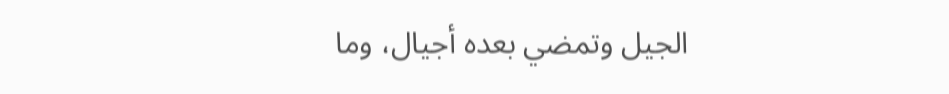الجيل وتمضي بعده أجيال، وما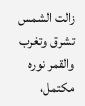زالت الشمس تشرق وتغرب والقمر نوره مكتمل،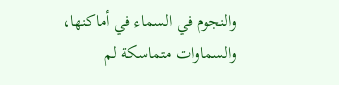والنجوم في السماء في أماكنها، والسماوات متماسكة لم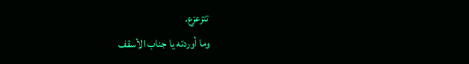تتزعزع.
وما أوردته يا جناب الأسقف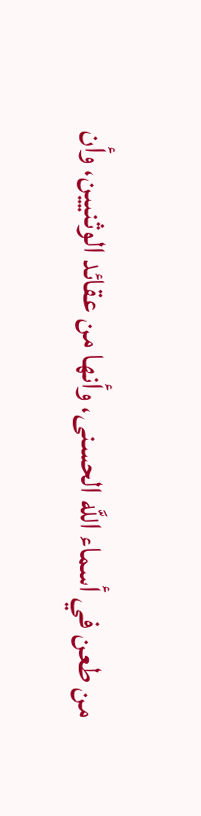من طعن في أسماء اللَّه الحسنى، وأنها من عقائد الوثنيين، وأن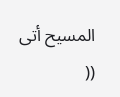المسيح أتى ((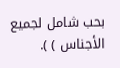بحب شامل لجميع الأجناس ) ).